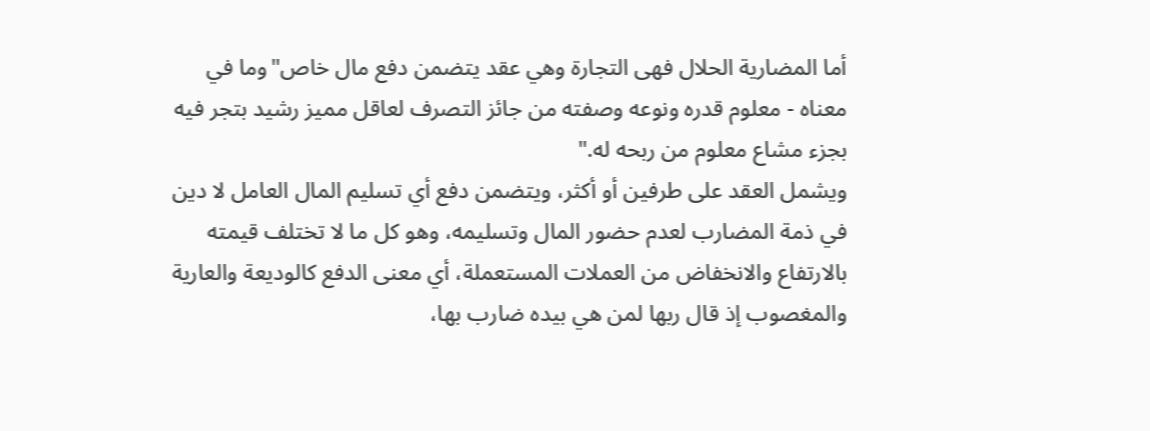أما المضارية الحلال فهى التجارة وهي عقد يتضمن دفع مال خاص"وما في معناه - معلوم قدره ونوعه وصفته من جائز التصرف لعاقل مميز رشيد بتجر فيه بجزء مشاع معلوم من ربحه له."
ويشمل العقد على طرفين أو أكثر، ويتضمن دفع أي تسليم المال العامل لا دين في ذمة المضارب لعدم حضور المال وتسليمه، وهو كل ما لا تختلف قيمته بالارتفاع والانخفاض من العملات المستعملة، أي معنى الدفع كالوديعة والعارية والمغصوب إذ قال ربها لمن هي بيده ضارب بها،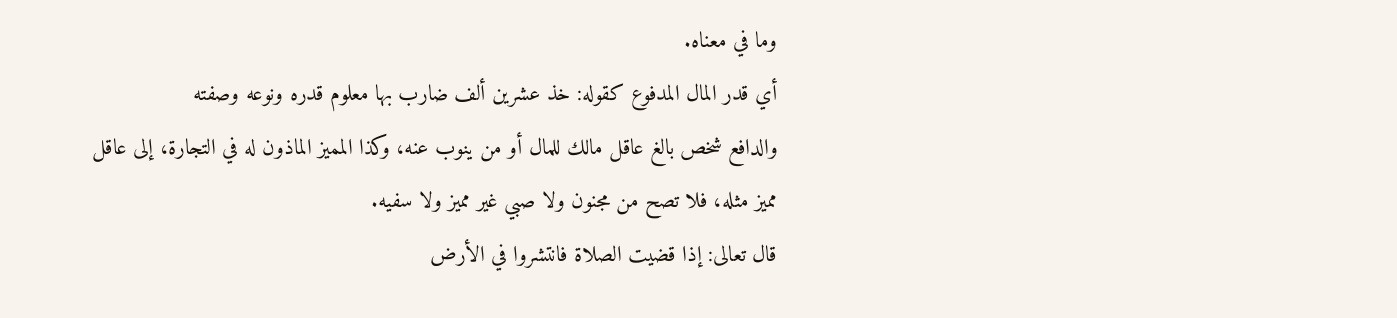وما في معناه.
أي قدر المال المدفوع كقوله: خذ عشرين ألف ضارب بها معلوم قدره ونوعه وصفته
والدافع شخص بالغ عاقل مالك للمال أو من ينوب عنه، وكذا المميز الماذون له في التجارة، إلى عاقل مميز مثله، فلا تصح من مجنون ولا صبي غير مميز ولا سفيه.
قال تعالى: إذا قضيت الصلاة فانتشروا في الأرض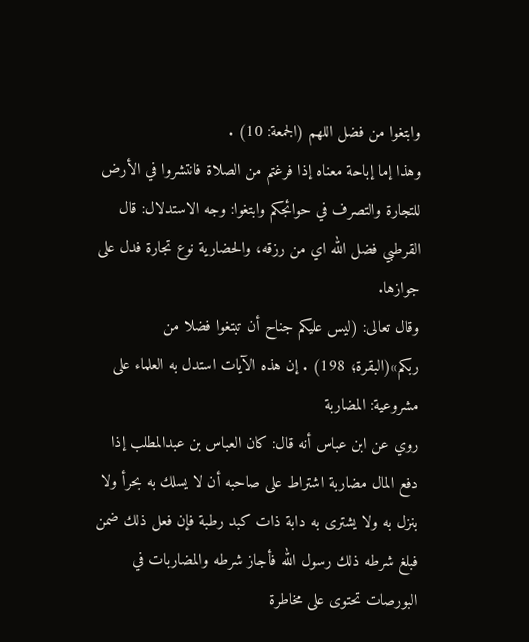وابتغوا من فضل اللهم (الجمعة: 10) .
وهذا إما إباحة معناه إذا فرغتم من الصلاة فانتشروا في الأرض للتجارة والتصرف في حوائجكم وابتغوا: وجه الاستدلال: قال القرطبي فضل الله اي من رزقه، والحضارية نوع تجارة فدل على جوازها.
وقال تعالى: (ليس عليكم جناح أن تبتغوا فضلا من ربكم»(البقرة؛ 198) . إن هذه الآيات استدل به العلماء على مشروعية: المضاربة
روي عن ابن عباس أنه قال: كان العباس بن عبدالمطلب إذا دفع المال مضاربة اشتراط على صاحبه أن لا يسلك به بحرأ ولا بنزل به ولا يشترى به دابة ذات كبد رطبة فإن فعل ذلك ضمن فبلغ شرطه ذلك رسول الله فأجاز شرطه والمضاربات في البورصات تحتوى على مخاطرة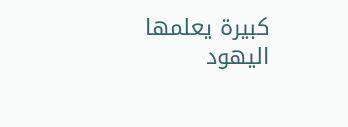كبيرة يعلمها اليهود